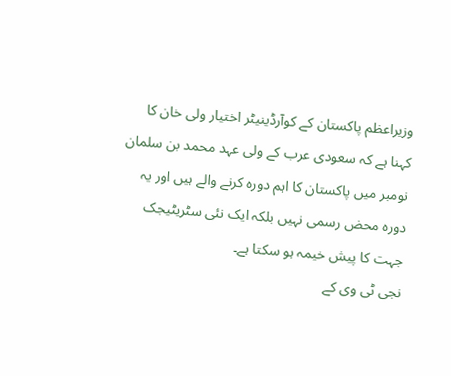وزیراعظم پاکستان کے کوآرڈینیٹر اختیار ولی خان کا کہنا ہے کہ سعودی عرب کے ولی عہد محمد بن سلمان نومبر میں پاکستان کا اہم دورہ کرنے والے ہیں اور یہ دورہ محض رسمی نہیں بلکہ ایک نئی سٹریٹیجک جہت کا پیش خیمہ ہو سکتا ہے۔
نجی ٹی وی کے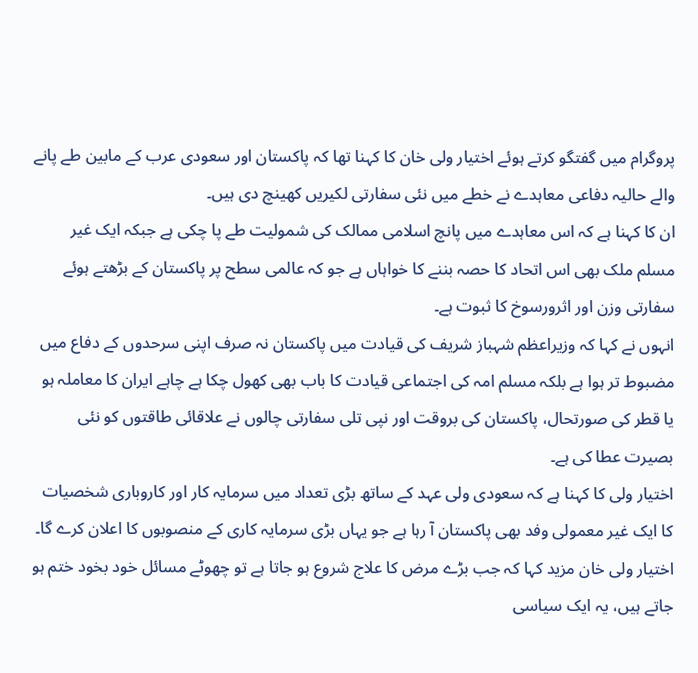پروگرام میں گفتگو کرتے ہوئے اختیار ولی خان کا کہنا تھا کہ پاکستان اور سعودی عرب کے مابین طے پانے والے حالیہ دفاعی معاہدے نے خطے میں نئی سفارتی لکیریں کھینچ دی ہیں۔
ان کا کہنا ہے کہ اس معاہدے میں پانچ اسلامی ممالک کی شمولیت طے پا چکی ہے جبکہ ایک غیر مسلم ملک بھی اس اتحاد کا حصہ بننے کا خواہاں ہے جو کہ عالمی سطح پر پاکستان کے بڑھتے ہوئے سفارتی وزن اور اثرورسوخ کا ثبوت ہے۔
انہوں نے کہا کہ وزیراعظم شہباز شریف کی قیادت میں پاکستان نہ صرف اپنی سرحدوں کے دفاع میں مضبوط تر ہوا ہے بلکہ مسلم امہ کی اجتماعی قیادت کا باب بھی کھول چکا ہے چاہے ایران کا معاملہ ہو یا قطر کی صورتحال، پاکستان کی بروقت اور نپی تلی سفارتی چالوں نے علاقائی طاقتوں کو نئی بصیرت عطا کی ہے۔
اختیار ولی کا کہنا ہے کہ سعودی ولی عہد کے ساتھ بڑی تعداد میں سرمایہ کار اور کاروباری شخصیات کا ایک غیر معمولی وفد بھی پاکستان آ رہا ہے جو یہاں بڑی سرمایہ کاری کے منصوبوں کا اعلان کرے گا۔
اختیار ولی خان مزید کہا کہ جب بڑے مرض کا علاج شروع ہو جاتا ہے تو چھوٹے مسائل خود بخود ختم ہو جاتے ہیں، یہ ایک سیاسی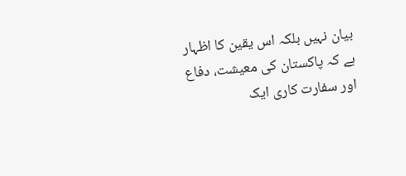بیان نہیں بلکہ اس یقین کا اظہار ہے کہ پاکستان کی معیشت، دفاع اور سفارت کاری ایک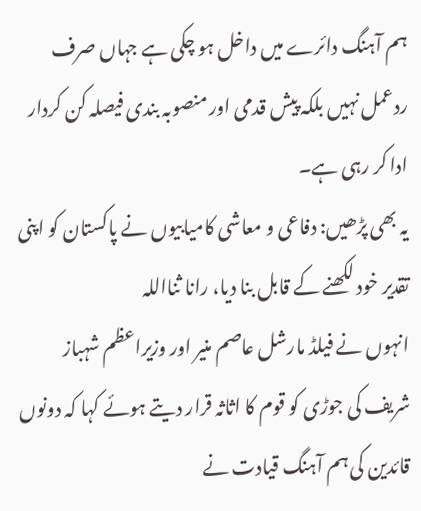ہم آہنگ دائرے میں داخل ہو چکی ہے جہاں صرف ردعمل نہیں بلکہ پیش قدمی اور منصوبہ بندی فیصلہ کن کردار ادا کر رہی ہے۔
یہ بھی پڑھیں: دفاعی و معاشی کامیابیوں نے پاکستان کو اپنی تقدیر خود لکھنے کے قابل بنا دیا، رانا ثنااللہ
انہوں نے فیلڈ مارشل عاصم منیر اور وزیراعظم شہباز شریف کی جوڑی کو قوم کا اثاثہ قرار دیتے ہوئے کہا کہ دونوں قائدین کی ہم آہنگ قیادت نے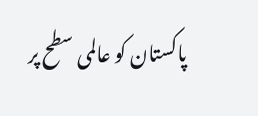پاکستان کو عالمی سطح پر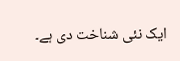ایک نئی شناخت دی ہے۔